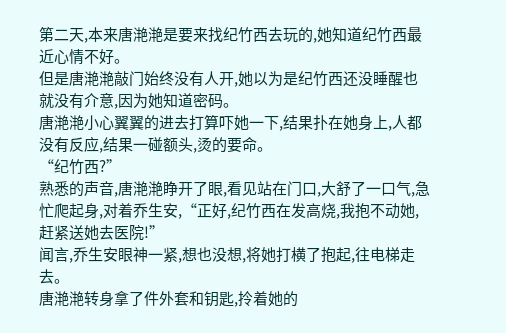第二天,本来唐滟滟是要来找纪竹西去玩的,她知道纪竹西最近心情不好。
但是唐滟滟敲门始终没有人开,她以为是纪竹西还没睡醒也就没有介意,因为她知道密码。
唐滟滟小心翼翼的进去打算吓她一下,结果扑在她身上,人都没有反应,结果一碰额头,烫的要命。
“纪竹西?”
熟悉的声音,唐滟滟睁开了眼,看见站在门口,大舒了一口气,急忙爬起身,对着乔生安,“正好,纪竹西在发高烧,我抱不动她,赶紧送她去医院!”
闻言,乔生安眼神一紧,想也没想,将她打横了抱起,往电梯走去。
唐滟滟转身拿了件外套和钥匙,拎着她的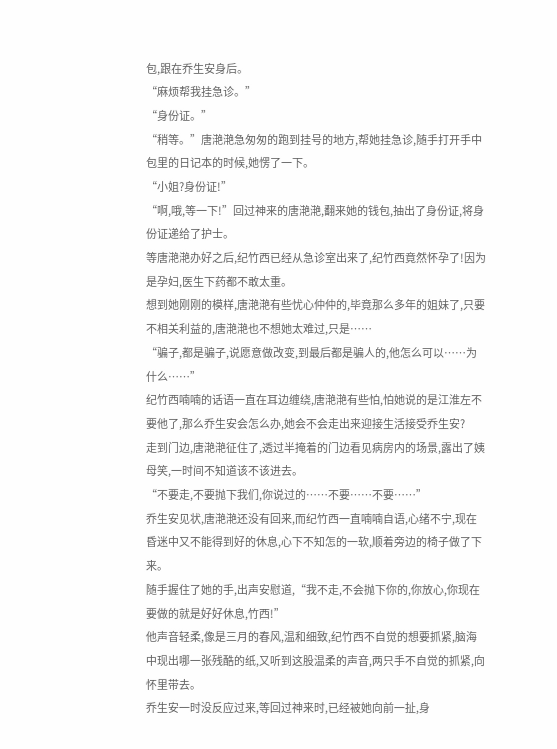包,跟在乔生安身后。
“麻烦帮我挂急诊。”
“身份证。”
“稍等。”唐滟滟急匆匆的跑到挂号的地方,帮她挂急诊,随手打开手中包里的日记本的时候,她愣了一下。
“小姐?身份证!”
“啊,哦,等一下!”回过神来的唐滟滟,翻来她的钱包,抽出了身份证,将身份证递给了护士。
等唐滟滟办好之后,纪竹西已经从急诊室出来了,纪竹西竟然怀孕了!因为是孕妇,医生下药都不敢太重。
想到她刚刚的模样,唐滟滟有些忧心仲仲的,毕竟那么多年的姐妹了,只要不相关利益的,唐滟滟也不想她太难过,只是……
“骗子,都是骗子,说愿意做改变,到最后都是骗人的,他怎么可以……为什么……”
纪竹西喃喃的话语一直在耳边缠绕,唐滟滟有些怕,怕她说的是江淮左不要他了,那么乔生安会怎么办,她会不会走出来迎接生活接受乔生安?
走到门边,唐滟滟征住了,透过半掩着的门边看见病房内的场景,露出了姨母笑,一时间不知道该不该进去。
“不要走,不要抛下我们,你说过的……不要……不要……”
乔生安见状,唐滟滟还没有回来,而纪竹西一直喃喃自语,心绪不宁,现在昏迷中又不能得到好的休息,心下不知怎的一软,顺着旁边的椅子做了下来。
随手握住了她的手,出声安慰道,“我不走,不会抛下你的,你放心,你现在要做的就是好好休息,竹西!”
他声音轻柔,像是三月的春风,温和细致,纪竹西不自觉的想要抓紧,脑海中现出哪一张残酷的纸,又听到这股温柔的声音,两只手不自觉的抓紧,向怀里带去。
乔生安一时没反应过来,等回过神来时,已经被她向前一扯,身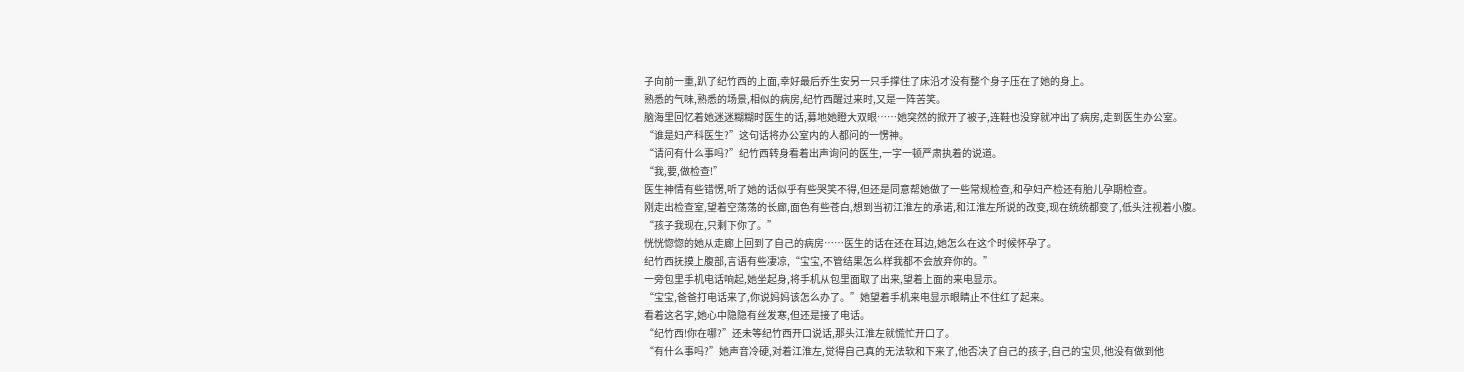子向前一重,趴了纪竹西的上面,幸好最后乔生安另一只手撑住了床沿才没有整个身子压在了她的身上。
熟悉的气味,熟悉的场景,相似的病房,纪竹西醒过来时,又是一阵苦笑。
脑海里回忆着她迷迷糊糊时医生的话,募地她瞪大双眼……她突然的掀开了被子,连鞋也没穿就冲出了病房,走到医生办公室。
“谁是妇产科医生?”这句话将办公室内的人都问的一愣神。
“请问有什么事吗?”纪竹西转身看着出声询问的医生,一字一顿严肃执着的说道。
“我,要,做检查!”
医生神情有些错愣,听了她的话似乎有些哭笑不得,但还是同意帮她做了一些常规检查,和孕妇产检还有胎儿孕期检查。
刚走出检查室,望着空荡荡的长廊,面色有些苍白,想到当初江淮左的承诺,和江淮左所说的改变,现在统统都变了,低头注视着小腹。
“孩子我现在,只剩下你了。”
恍恍惚惚的她从走廊上回到了自己的病房……医生的话在还在耳边,她怎么在这个时候怀孕了。
纪竹西抚摸上腹部,言语有些凄凉,“宝宝,不管结果怎么样我都不会放弃你的。”
一旁包里手机电话响起,她坐起身,将手机从包里面取了出来,望着上面的来电显示。
“宝宝,爸爸打电话来了,你说妈妈该怎么办了。”她望着手机来电显示眼睛止不住红了起来。
看着这名字,她心中隐隐有丝发寒,但还是接了电话。
“纪竹西!你在哪?”还未等纪竹西开口说话,那头江淮左就慌忙开口了。
“有什么事吗?”她声音冷硬,对着江淮左,觉得自己真的无法软和下来了,他否决了自己的孩子,自己的宝贝,他没有做到他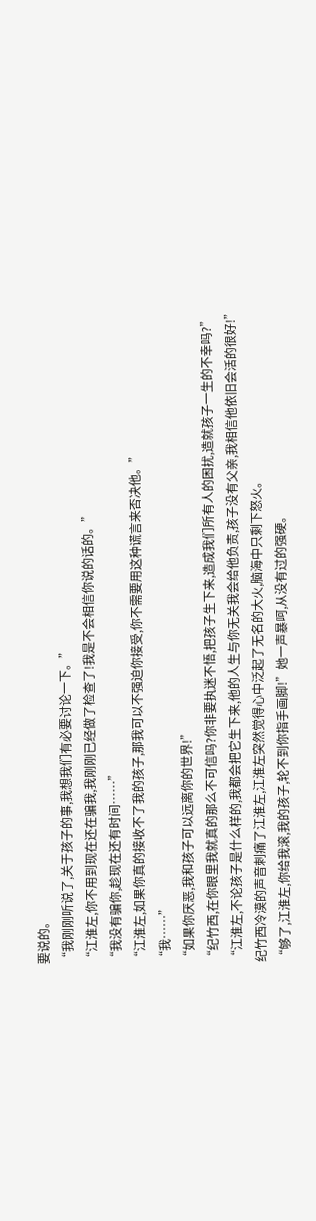要说的。
“我刚刚听说了,关于孩子的事,我想我们有必要讨论一下。”
“江淮左,你不用到现在还在骗我,我刚刚已经做了检查了!我是不会相信你说的话的。”
“我没有骗你,趁现在还有时间……”
“江淮左,如果你真的接收不了我的孩子,那我可以不强迫你接受,你不需要用这种谎言来否决他。”
“我……”
“如果你厌恶,我和孩子可以远离你的世界!”
“纪竹西,在你眼里我就真的那么不可信吗?你非要执迷不悟,把孩子生下来,造成我们所有人的困扰,造就孩子一生的不幸吗?”
“江淮左,不论孩子是什么样的,我都会把它生下来,他的人生与你无关我会给他负责,孩子没有父亲,我相信他依旧会活的很好!”
纪竹西冷漠的声音刺痛了江淮左,江淮左突然觉得心中泛起了无名的大火,脑海中只剩下怒火。
“够了,江淮左,你给我滚,我的孩子,轮不到你指手画脚!”她一声暴呵,从没有过的强硬。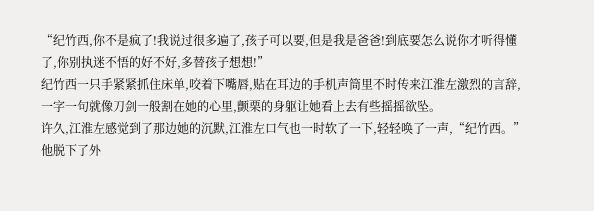“纪竹西,你不是疯了!我说过很多遍了,孩子可以要,但是我是爸爸!到底要怎么说你才听得懂了,你别执迷不悟的好不好,多替孩子想想!”
纪竹西一只手紧紧抓住床单,咬着下嘴唇,贴在耳边的手机声筒里不时传来江淮左激烈的言辞,一字一句就像刀剑一般割在她的心里,颤栗的身躯让她看上去有些摇摇欲坠。
许久,江淮左感觉到了那边她的沉默,江淮左口气也一时软了一下,轻轻唤了一声,“纪竹西。”
他脱下了外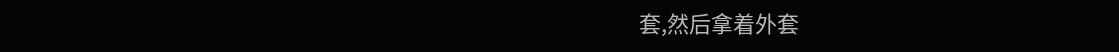套,然后拿着外套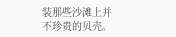装那些沙滩上并不珍贵的贝壳。